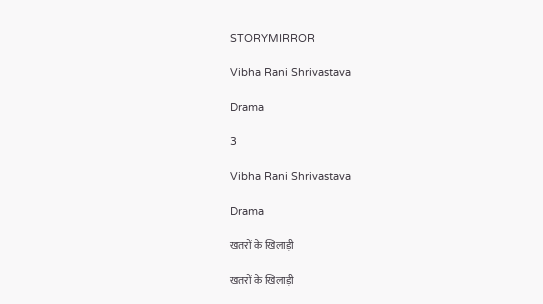STORYMIRROR

Vibha Rani Shrivastava

Drama

3

Vibha Rani Shrivastava

Drama

खतरों के खिलाड़ी

खतरों के खिलाड़ी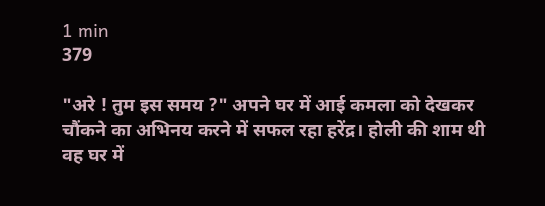1 min
379

"अरे ! तुम इस समय ?" अपने घर में आई कमला को देखकर चौंकने का अभिनय करने में सफल रहा हरेंद्र। होली की शाम थी वह घर में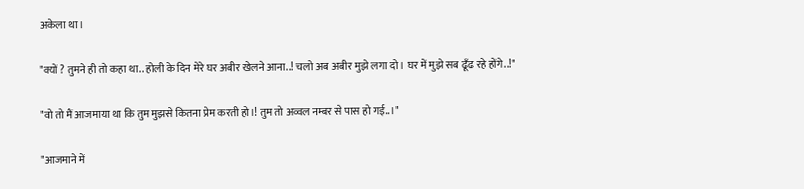अकेला था।

"क्यों ? तुमने ही तो कहा था.. होली के दिन मेरे घर अबीर खेलने आना..! चलो अब अबीर मुझे लगा दो। घर में मुझे सब ढूँढ रहे होंगे..!"

"वो तो मैं आजमाया था कि तुम मुझसे कितना प्रेम करती हो।! तुम तो अव्वल नम्बर से पास हो गई..।"

"आजमाने में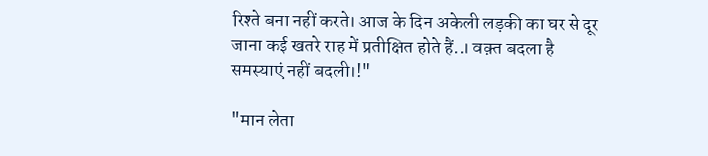रिश्ते बना नहीं करते। आज के दिन अकेली लड़की का घर से दूर जाना कई खतरे राह में प्रतीक्षित होते हैं..। वक़्त बदला है समस्याएं नहीं बदली।!"

"मान लेता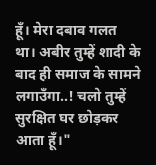हूँ। मेरा दबाव गलत था। अबीर तुम्हें शादी के बाद ही समाज के सामने लगाउँगा..! चलो तुम्हें सुरक्षित घर छोड़कर आता हूँ।"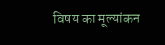विषय का मूल्यांकन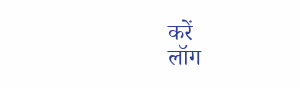करें
लॉग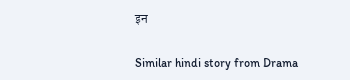इन

Similar hindi story from Drama